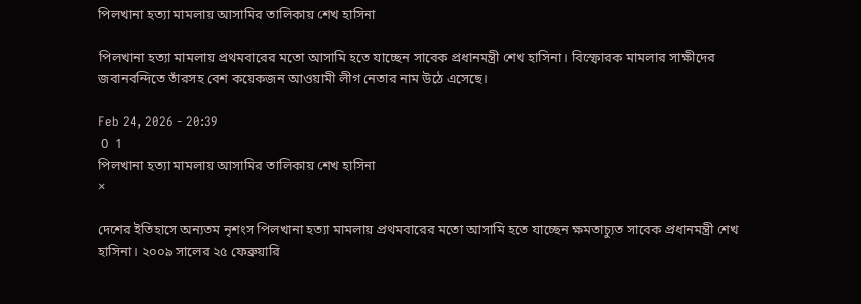পিলখানা হত্যা মামলায় আসামির তালিকায় শেখ হাসিনা

পিলখানা হত্যা মামলায় প্রথমবারের মতো আসামি হতে যাচ্ছেন সাবেক প্রধানমন্ত্রী শেখ হাসিনা। বিস্ফোরক মামলার সাক্ষীদের জবানবন্দিতে তাঁরসহ বেশ কয়েকজন আওয়ামী লীগ নেতার নাম উঠে এসেছে।

Feb 24, 2026 - 20:39
 0  1
পিলখানা হত্যা মামলায় আসামির তালিকায় শেখ হাসিনা
×

দেশের ইতিহাসে অন্যতম নৃশংস পিলখানা হত্যা মামলায় প্রথমবারের মতো আসামি হতে যাচ্ছেন ক্ষমতাচ্যুত সাবেক প্রধানমন্ত্রী শেখ হাসিনা। ২০০৯ সালের ২৫ ফেব্রুয়ারি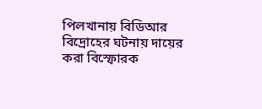পিলখানায় বিডিআর বিদ্রোহের ঘটনায় দায়ের করা বিস্ফোরক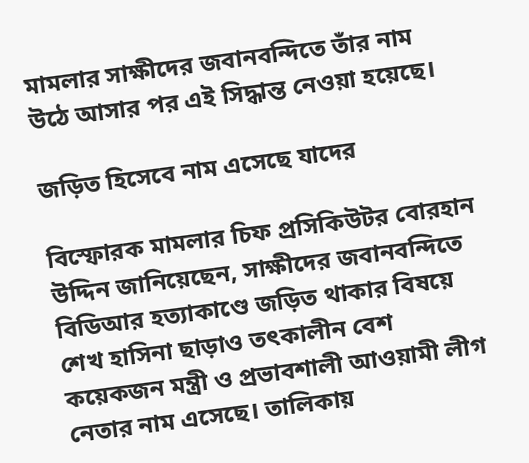মামলার সাক্ষীদের জবানবন্দিতে তাঁর নাম উঠে আসার পর এই সিদ্ধান্ত নেওয়া হয়েছে।

জড়িত হিসেবে নাম এসেছে যাদের

বিস্ফোরক মামলার চিফ প্রসিকিউটর বোরহান উদ্দিন জানিয়েছেন, সাক্ষীদের জবানবন্দিতে বিডিআর হত্যাকাণ্ডে জড়িত থাকার বিষয়ে শেখ হাসিনা ছাড়াও তৎকালীন বেশ কয়েকজন মন্ত্রী ও প্রভাবশালী আওয়ামী লীগ নেতার নাম এসেছে। তালিকায়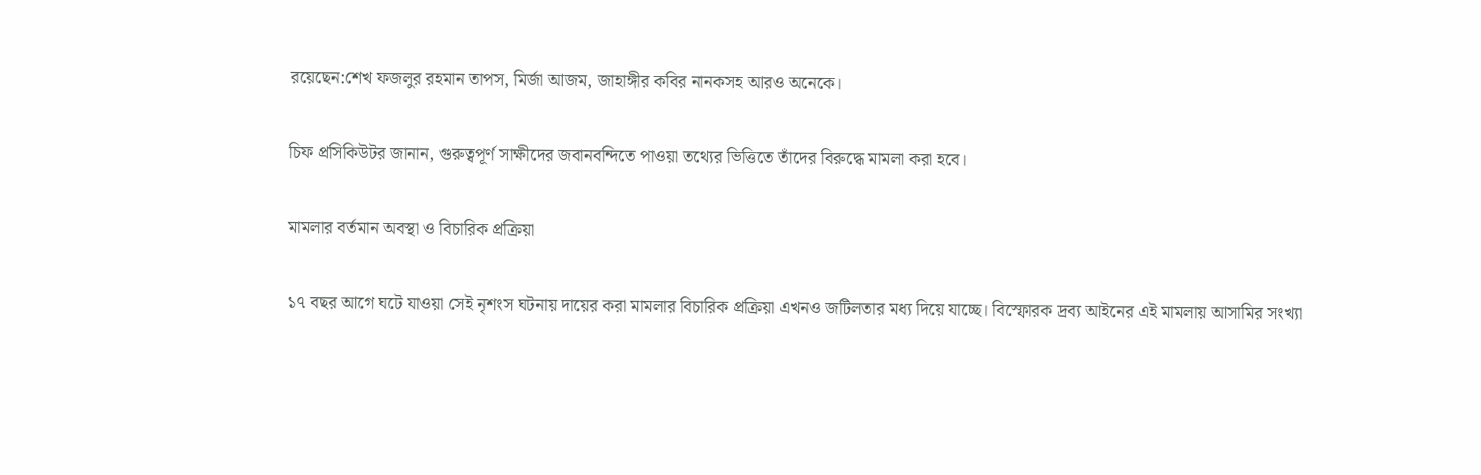রয়েছেন:শেখ ফজলুর রহমান তাপস, মির্জা আজম, জাহাঙ্গীর কবির নানকসহ আরও অনেকে।

চিফ প্রসিকিউটর জানান, গুরুত্বপূর্ণ সাক্ষীদের জবানবন্দিতে পাওয়া তথ্যের ভিত্তিতে তাঁদের বিরুদ্ধে মামলা করা হবে।

মামলার বর্তমান অবস্থা ও বিচারিক প্রক্রিয়া

১৭ বছর আগে ঘটে যাওয়া সেই নৃশংস ঘটনায় দায়ের করা মামলার বিচারিক প্রক্রিয়া এখনও জটিলতার মধ্য দিয়ে যাচ্ছে। বিস্ফোরক দ্রব্য আইনের এই মামলায় আসামির সংখ্যা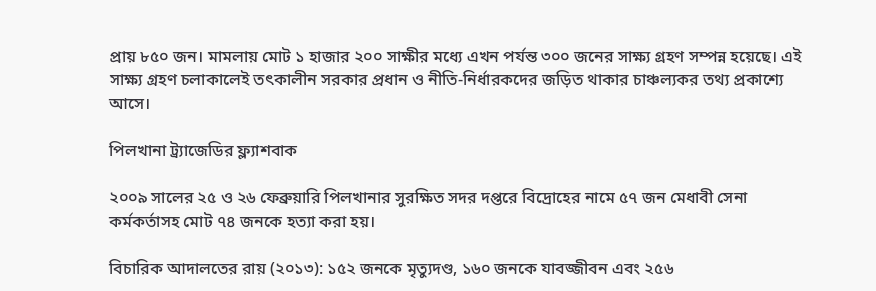প্রায় ৮৫০ জন। মামলায় মোট ১ হাজার ২০০ সাক্ষীর মধ্যে এখন পর্যন্ত ৩০০ জনের সাক্ষ্য গ্রহণ সম্পন্ন হয়েছে। এই সাক্ষ্য গ্রহণ চলাকালেই তৎকালীন সরকার প্রধান ও নীতি-নির্ধারকদের জড়িত থাকার চাঞ্চল্যকর তথ্য প্রকাশ্যে আসে।

পিলখানা ট্র্যাজেডির ফ্ল্যাশবাক

২০০৯ সালের ২৫ ও ২৬ ফেব্রুয়ারি পিলখানার সুরক্ষিত সদর দপ্তরে বিদ্রোহের নামে ৫৭ জন মেধাবী সেনা কর্মকর্তাসহ মোট ৭৪ জনকে হত্যা করা হয়।

বিচারিক আদালতের রায় (২০১৩): ১৫২ জনকে মৃত্যুদণ্ড, ১৬০ জনকে যাবজ্জীবন এবং ২৫৬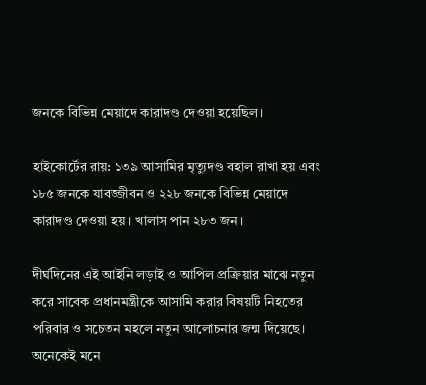জনকে বিভিন্ন মেয়াদে কারাদণ্ড দেওয়া হয়েছিল।

হাইকোর্টের রায়: ১৩৯ আসামির মৃত্যুদণ্ড বহাল রাখা হয় এবং ১৮৫ জনকে যাবজ্জীবন ও ২২৮ জনকে বিভিন্ন মেয়াদে কারাদণ্ড দেওয়া হয়। খালাস পান ২৮৩ জন।

দীর্ঘদিনের এই আইনি লড়াই ও আপিল প্রক্রিয়ার মাঝে নতুন করে সাবেক প্রধানমন্ত্রীকে আসামি করার বিষয়টি নিহতের পরিবার ও সচেতন মহলে নতুন আলোচনার জন্ম দিয়েছে। অনেকেই মনে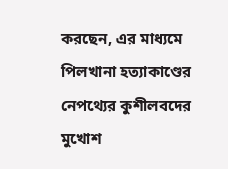করছেন, এর মাধ্যমে পিলখানা হত্যাকাণ্ডের নেপথ্যের কুশীলবদের মুখোশ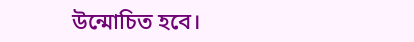উন্মোচিত হবে।